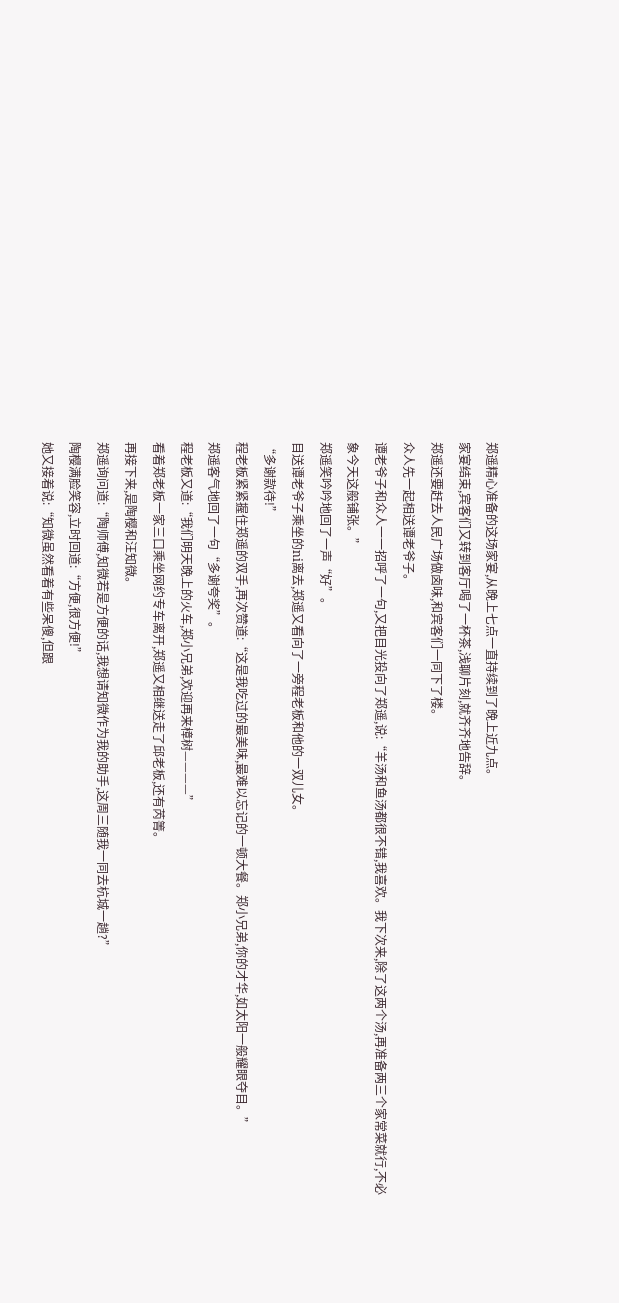郑遥精心准备的这场家宴,从晚上七点一直持续到了晚上近九点。
家宴结束,宾客们又转到客厅喝了一杯茶,浅聊片刻,就齐齐地告辞。
郑遥还要赶去人民广场做卤味,和宾客们一同下了楼。
众人先一起相送谭老爷子。
谭老爷子和众人一一招呼了一句,又把目光投向了郑遥,说:“羊汤和鱼汤都很不错,我喜欢。我下次来,除了这两个汤,再准备两三个家常菜就行,不必象今天这般铺张。”
郑遥笑吟吟地回了一声“好”。
目送谭老爷子乘坐的ni离去,郑遥又看向了一旁程老板和他的一双儿女。
“多谢款待!”
程老板紧紧握住郑遥的双手,再次赞道:“这是我吃过的最美味,最难以忘记的一顿大餐。郑小兄弟,你的才华,如太阳一般耀眼夺目。”
郑遥客气地回了一句“多谢夸奖”。
程老板又道:“我们明天晚上的火车,郑小兄弟,欢迎再来樟树————”
看着郑老板一家三口乘坐网约专车离开,郑遥又相继送走了邱老板,还有芮箐。
再接下来,是陶樱和汪知微。
郑遥询问道:“陶师傅,知微若是方便的话,我想请知微作为我的助手,这周三随我一同去杭城一趟?”
陶樱满脸笑容,立时回道:“方便,很方便!”
她又接着说:“知微虽然看着有些呆傻,但跟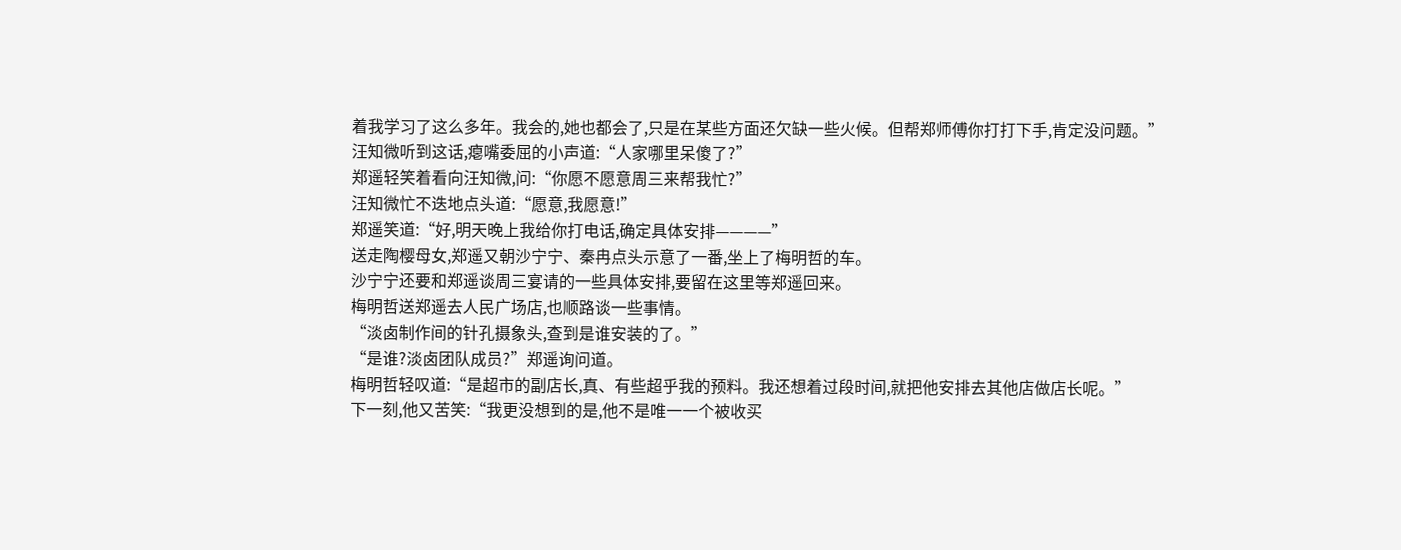着我学习了这么多年。我会的,她也都会了,只是在某些方面还欠缺一些火候。但帮郑师傅你打打下手,肯定没问题。”
汪知微听到这话,瘪嘴委屈的小声道:“人家哪里呆傻了?”
郑遥轻笑着看向汪知微,问:“你愿不愿意周三来帮我忙?”
汪知微忙不迭地点头道:“愿意,我愿意!”
郑遥笑道:“好,明天晚上我给你打电话,确定具体安排————”
送走陶樱母女,郑遥又朝沙宁宁、秦冉点头示意了一番,坐上了梅明哲的车。
沙宁宁还要和郑遥谈周三宴请的一些具体安排,要留在这里等郑遥回来。
梅明哲送郑遥去人民广场店,也顺路谈一些事情。
“淡卤制作间的针孔摄象头,查到是谁安装的了。”
“是谁?淡卤团队成员?”郑遥询问道。
梅明哲轻叹道:“是超市的副店长,真、有些超乎我的预料。我还想着过段时间,就把他安排去其他店做店长呢。”
下一刻,他又苦笑:“我更没想到的是,他不是唯一一个被收买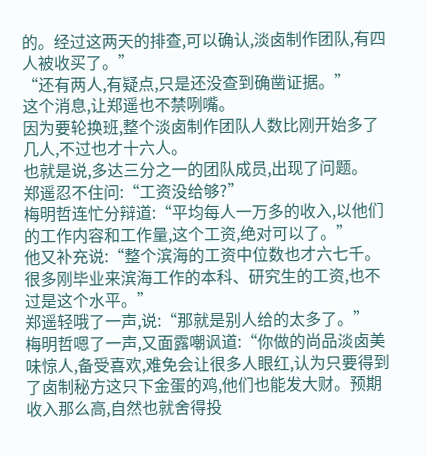的。经过这两天的排查,可以确认,淡卤制作团队,有四人被收买了。”
“还有两人,有疑点,只是还没查到确凿证据。”
这个消息,让郑遥也不禁咧嘴。
因为要轮换班,整个淡卤制作团队人数比刚开始多了几人,不过也才十六人。
也就是说,多达三分之一的团队成员,出现了问题。
郑遥忍不住问:“工资没给够?”
梅明哲连忙分辩道:“平均每人一万多的收入,以他们的工作内容和工作量,这个工资,绝对可以了。”
他又补充说:“整个滨海的工资中位数也才六七千。很多刚毕业来滨海工作的本科、研究生的工资,也不过是这个水平。”
郑遥轻哦了一声,说:“那就是别人给的太多了。”
梅明哲嗯了一声,又面露嘲讽道:“你做的尚品淡卤美味惊人,备受喜欢,难免会让很多人眼红,认为只要得到了卤制秘方这只下金蛋的鸡,他们也能发大财。预期收入那么高,自然也就舍得投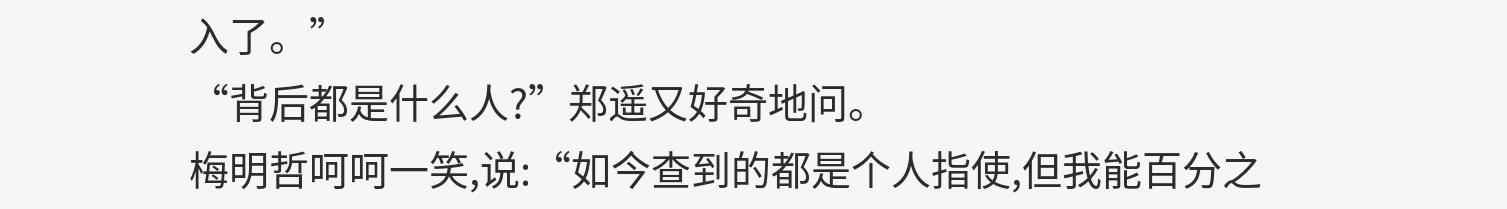入了。”
“背后都是什么人?”郑遥又好奇地问。
梅明哲呵呵一笑,说:“如今查到的都是个人指使,但我能百分之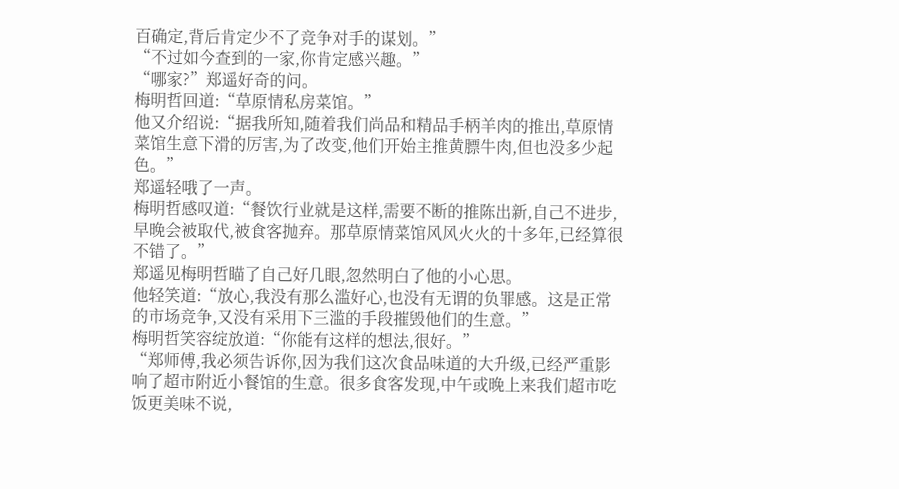百确定,背后肯定少不了竞争对手的谋划。”
“不过如今查到的一家,你肯定感兴趣。”
“哪家?”郑遥好奇的问。
梅明哲回道:“草原情私房菜馆。”
他又介绍说:“据我所知,随着我们尚品和精品手柄羊肉的推出,草原情菜馆生意下滑的厉害,为了改变,他们开始主推黄膘牛肉,但也没多少起色。”
郑遥轻哦了一声。
梅明哲感叹道:“餐饮行业就是这样,需要不断的推陈出新,自己不进步,早晚会被取代,被食客抛弃。那草原情菜馆风风火火的十多年,已经算很不错了。”
郑遥见梅明哲瞄了自己好几眼,忽然明白了他的小心思。
他轻笑道:“放心,我没有那么滥好心,也没有无谓的负罪感。这是正常的市场竞争,又没有采用下三滥的手段摧毁他们的生意。”
梅明哲笑容绽放道:“你能有这样的想法,很好。”
“郑师傅,我必须告诉你,因为我们这次食品味道的大升级,已经严重影响了超市附近小餐馆的生意。很多食客发现,中午或晚上来我们超市吃饭更美味不说,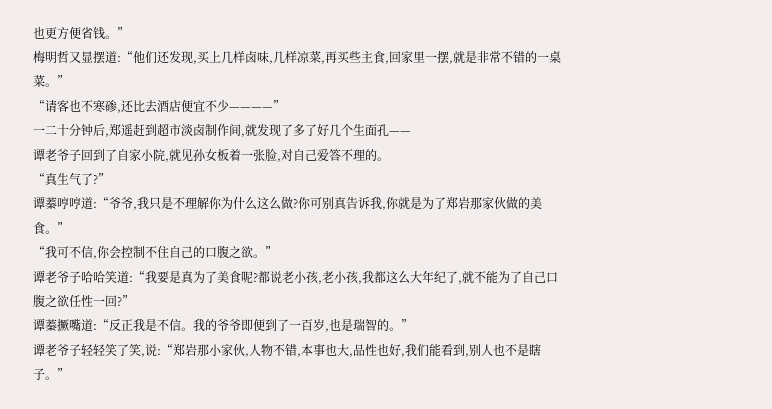也更方便省钱。”
梅明哲又显摆道:“他们还发现,买上几样卤味,几样凉菜,再买些主食,回家里一摆,就是非常不错的一桌菜。”
“请客也不寒碜,还比去酒店便宜不少————”
一二十分钟后,郑遥赶到超市淡卤制作间,就发现了多了好几个生面孔——
谭老爷子回到了自家小院,就见孙女板着一张脸,对自己爱答不理的。
“真生气了?”
谭蓁哼哼道:“爷爷,我只是不理解你为什么这么做?你可别真告诉我,你就是为了郑岩那家伙做的美食。”
“我可不信,你会控制不住自己的口腹之欲。”
谭老爷子哈哈笑道:“我要是真为了美食呢?都说老小孩,老小孩,我都这么大年纪了,就不能为了自己口腹之欲任性一回?”
谭蓁撅嘴道:“反正我是不信。我的爷爷即便到了一百岁,也是瑞智的。”
谭老爷子轻轻笑了笑,说:“郑岩那小家伙,人物不错,本事也大,品性也好,我们能看到,别人也不是瞎子。”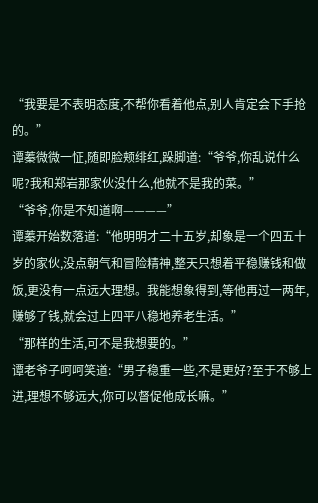“我要是不表明态度,不帮你看着他点,别人肯定会下手抢的。”
谭蓁微微一怔,随即脸颊绯红,跺脚道:“爷爷,你乱说什么呢?我和郑岩那家伙没什么,他就不是我的菜。”
“爷爷,你是不知道啊————”
谭蓁开始数落道:“他明明才二十五岁,却象是一个四五十岁的家伙,没点朝气和冒险精神,整天只想着平稳赚钱和做饭,更没有一点远大理想。我能想象得到,等他再过一两年,赚够了钱,就会过上四平八稳地养老生活。”
“那样的生活,可不是我想要的。”
谭老爷子呵呵笑道:“男子稳重一些,不是更好?至于不够上进,理想不够远大,你可以督促他成长嘛。”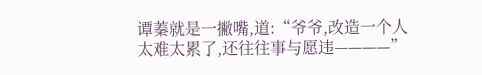谭蓁就是一撇嘴,道:“爷爷,改造一个人太难太累了,还往往事与愿违————”